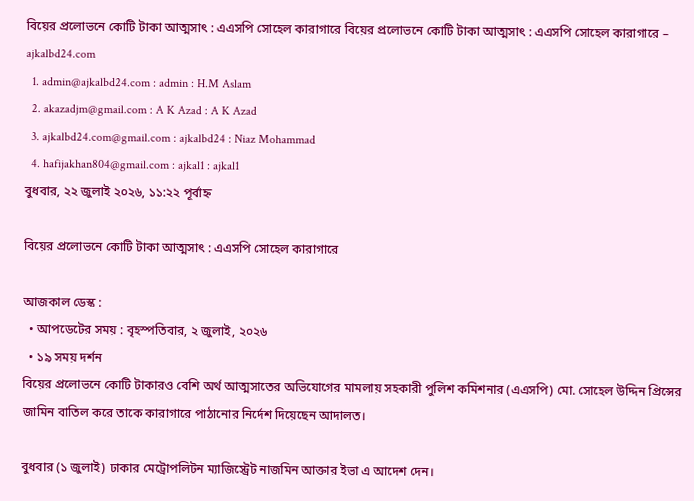বিয়ের প্রলোভনে কোটি টাকা আত্মসাৎ : এএসপি সোহেল কারাগারে বিয়ের প্রলোভনে কোটি টাকা আত্মসাৎ : এএসপি সোহেল কারাগারে – ajkalbd24.com
  1. admin@ajkalbd24.com : admin : H.M Aslam
  2. akazadjm@gmail.com : A K Azad : A K Azad
  3. ajkalbd24.com@gmail.com : ajkalbd24 : Niaz Mohammad
  4. hafijakhan804@gmail.com : ajkal1 : ajkal1
বুধবার, ২২ জুলাই ২০২৬, ১১:২২ পূর্বাহ্ন

বিয়ের প্রলোভনে কোটি টাকা আত্মসাৎ : এএসপি সোহেল কারাগারে

আজকাল ডেস্ক :
  • আপডেটের সময় : বৃহস্পতিবার, ২ জুলাই, ২০২৬
  • ১৯ সময় দর্শন
বিয়ের প্রলোভনে কোটি টাকারও বেশি অর্থ আত্মসাতের অভিযোগের মামলায় সহকারী পুলিশ কমিশনার (এএসপি) মো. সোহেল উদ্দিন প্রিন্সের জামিন বাতিল করে তাকে কারাগারে পাঠানোর নির্দেশ দিয়েছেন আদালত।

বুধবার (১ জুলাই) ঢাকার মেট্রোপলিটন ম্যাজিস্ট্রেট নাজমিন আক্তার ইভা এ আদেশ দেন।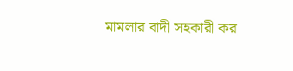মামলার বাদী সহকারী কর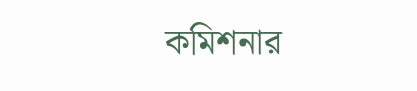কমিশনার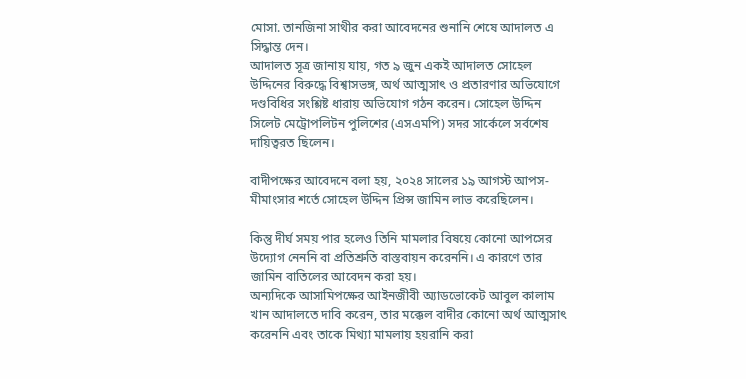মোসা. তানজিনা সাথীর করা আবেদনের শুনানি শেষে আদালত এ সিদ্ধান্ত দেন।
আদালত সূত্র জানায় যায়, গত ৯ জুন একই আদালত সোহেল উদ্দিনের বিরুদ্ধে বিশ্বাসভঙ্গ, অর্থ আত্মসাৎ ও প্রতারণার অভিযোগে দণ্ডবিধির সংশ্লিষ্ট ধারায় অভিযোগ গঠন করেন। সোহেল উদ্দিন সিলেট মেট্রোপলিটন পুলিশের (এসএমপি) সদর সার্কেলে সর্বশেষ দায়িত্বরত ছিলেন।

বাদীপক্ষের আবেদনে বলা হয়, ২০২৪ সালের ১৯ আগস্ট আপস-মীমাংসার শর্তে সোহেল উদ্দিন প্রিন্স জামিন লাভ করেছিলেন।

কিন্তু দীর্ঘ সময় পার হলেও তিনি মামলার বিষয়ে কোনো আপসের উদ্যোগ নেননি বা প্রতিশ্রুতি বাস্তবায়ন করেননি। এ কারণে তার জামিন বাতিলের আবেদন করা হয়।
অন্যদিকে আসামিপক্ষের আইনজীবী অ্যাডভোকেট আবুল কালাম খান আদালতে দাবি করেন, তার মক্কেল বাদীর কোনো অর্থ আত্মসাৎ করেননি এবং তাকে মিথ্যা মামলায় হয়রানি করা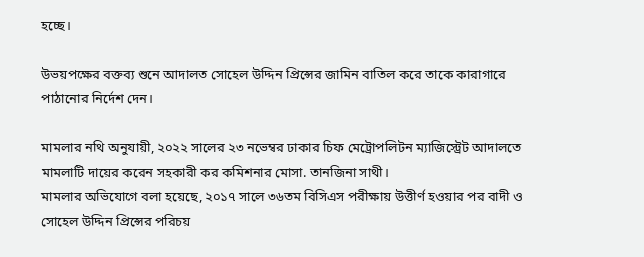হচ্ছে।

উভয়পক্ষের বক্তব্য শুনে আদালত সোহেল উদ্দিন প্রিন্সের জামিন বাতিল করে তাকে কারাগারে পাঠানোর নির্দেশ দেন।

মামলার নথি অনুযায়ী, ২০২২ সালের ২৩ নভেম্বর ঢাকার চিফ মেট্রোপলিটন ম্যাজিস্ট্রেট আদালতে মামলাটি দায়ের করেন সহকারী কর কমিশনার মোসা. তানজিনা সাথী।
মামলার অভিযোগে বলা হয়েছে, ২০১৭ সালে ৩৬তম বিসিএস পরীক্ষায় উত্তীর্ণ হওয়ার পর বাদী ও সোহেল উদ্দিন প্রিন্সের পরিচয়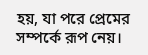হয়, যা পরে প্রেমের সম্পর্কে রূপ নেয়।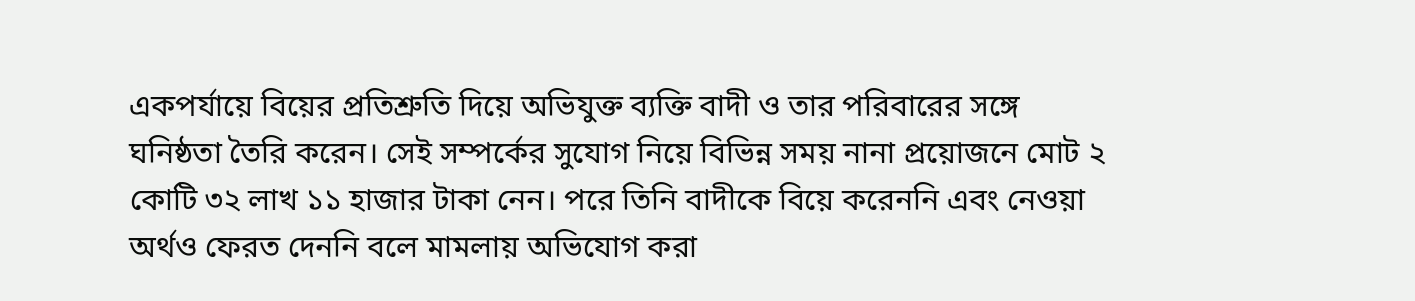একপর্যায়ে বিয়ের প্রতিশ্রুতি দিয়ে অভিযুক্ত ব্যক্তি বাদী ও তার পরিবারের সঙ্গে ঘনিষ্ঠতা তৈরি করেন। সেই সম্পর্কের সুযোগ নিয়ে বিভিন্ন সময় নানা প্রয়োজনে মোট ২ কোটি ৩২ লাখ ১১ হাজার টাকা নেন। পরে তিনি বাদীকে বিয়ে করেননি এবং নেওয়া অর্থও ফেরত দেননি বলে মামলায় অভিযোগ করা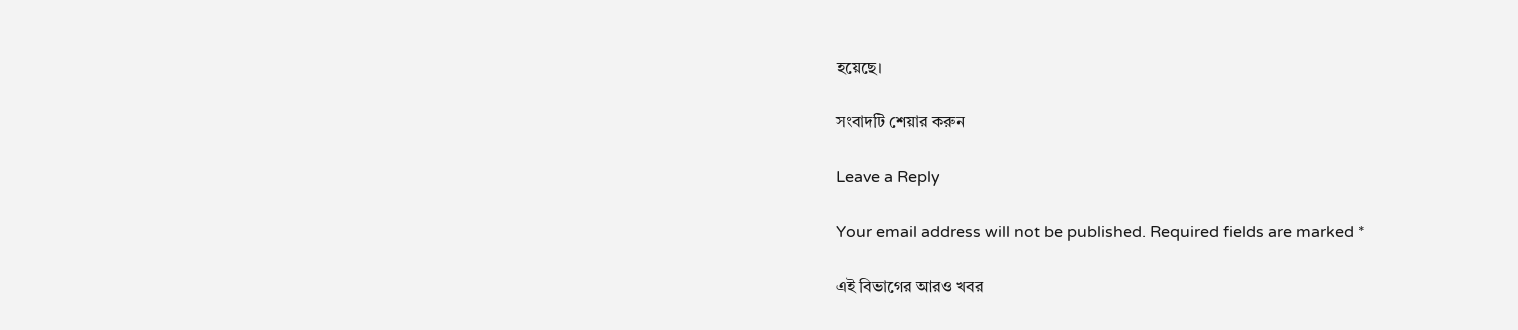হয়েছে।

সংবাদটি শেয়ার করুন

Leave a Reply

Your email address will not be published. Required fields are marked *

এই বিভাগের আরও খবর